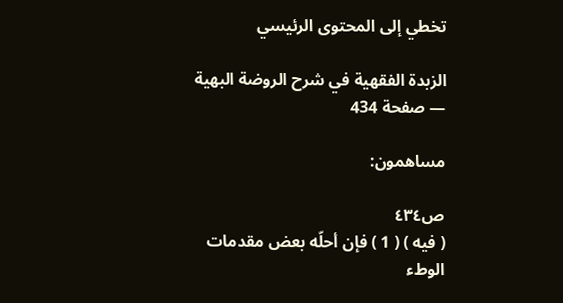تخطي إلى المحتوى الرئيسي

الزبدة الفقهية في شرح الروضة البهية — صفحة 434

مساهمون:

ص٤٣٤
( فيه ) ( 1 ) فإن أحلّه بعض مقدمات الوطء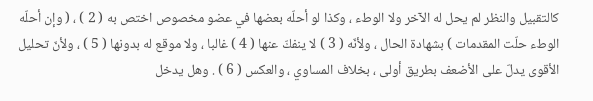كالتقبيل والنظر لم يحل له الآخر ولا الوطء ، وكذا لو أحلّه بعضها في عضو مخصوص اختص به ( 2 ) ، ( وإن أحلّه الوطء حلّت المقدمات ) بشهادة الحال ، ولأنّه ( 3 ) لا ينفكّ عنها ( 4 ) غالبا ، ولا موقع له بدونها ( 5 ) ، ولأنّ تحليل الأقوى يدلّ على الأضعف بطريق أولى ، بخلاف المساوي ، والعكس ( 6 ) . وهل يدخل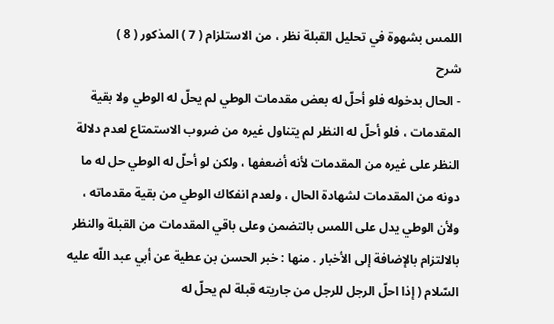اللمس بشهوة في تحليل القبلة نظر ، من الاستلزام ( 7 ) المذكور ( 8 )
شرح
- الحال بدخوله فلو أحلّ له بعض مقدمات الوطي لم يحلّ له الوطي ولا بقية المقدمات ، فلو أحلّ له النظر لم يتناول غيره من ضروب الاستمتاع لعدم دلالة النظر على غيره من المقدمات لأنه أضعفها ، ولكن لو أحلّ له الوطي حل له ما دونه من المقدمات لشهادة الحال ، ولعدم انفكاك الوطي من بقية مقدماته ، ولأن الوطي يدل على اللمس بالتضمن وعلى باقي المقدمات من القبلة والنظر بالالتزام بالإضافة إلى الأخبار . منها : خبر الحسن بن عطية عن أبي عبد اللّه عليه السّلام ( إذا احلّ الرجل للرجل من جاريته قبلة لم يحلّ له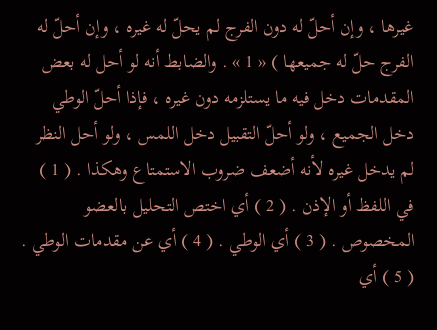غيرها ، وإن أحلّ له دون الفرج لم يحلّ له غيره ، وإن أحلّ له الفرج حلّ له جميعها ) « 1 » . والضابط أنه لو أحل له بعض المقدمات دخل فيه ما يستلزمه دون غيره ، فإذا أحلّ الوطي دخل الجميع ، ولو أحلّ التقبيل دخل اللمس ، ولو أحل النظر لم يدخل غيره لأنه أضعف ضروب الاستمتاع وهكذا . ( 1 ) في اللفظ أو الإذن . ( 2 ) أي اختص التحليل بالعضو المخصوص . ( 3 ) أي الوطي . ( 4 ) أي عن مقدمات الوطي . ( 5 ) أي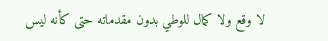لا وقع ولا كمال للوطي بدون مقدماته حتى كأنه ليس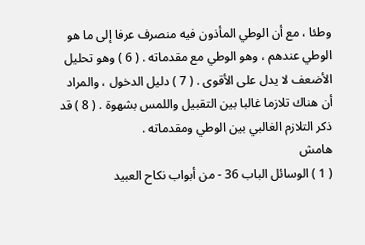وطئا ، مع أن الوطي المأذون فيه منصرف عرفا إلى ما هو الوطي عندهم ، وهو الوطي مع مقدماته . ( 6 ) وهو تحليل الأضعف لا يدل على الأقوى . ( 7 ) دليل الدخول ، والمراد أن هناك تلازما غالبا بين التقبيل واللمس بشهوة . ( 8 ) قد ذكر التلازم الغالبي بين الوطي ومقدماته .
هامش
( 1 ) الوسائل الباب 36 - من أبواب نكاح العبيد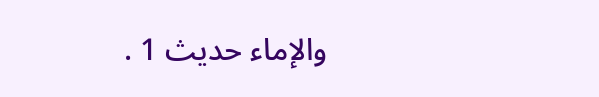والإماء حديث 1 .